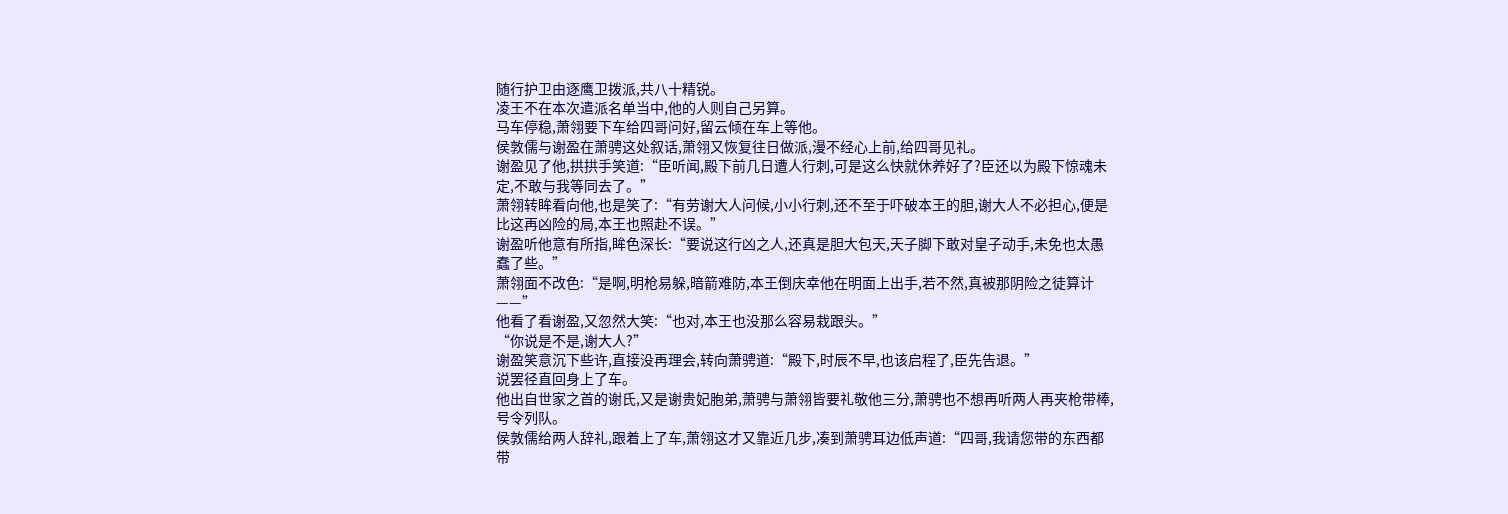随行护卫由逐鹰卫拨派,共八十精锐。
凌王不在本次遣派名单当中,他的人则自己另算。
马车停稳,萧翎要下车给四哥问好,留云倾在车上等他。
侯敦儒与谢盈在萧骋这处叙话,萧翎又恢复往日做派,漫不经心上前,给四哥见礼。
谢盈见了他,拱拱手笑道:“臣听闻,殿下前几日遭人行刺,可是这么快就休养好了?臣还以为殿下惊魂未定,不敢与我等同去了。”
萧翎转眸看向他,也是笑了:“有劳谢大人问候,小小行刺,还不至于吓破本王的胆,谢大人不必担心,便是比这再凶险的局,本王也照赴不误。”
谢盈听他意有所指,眸色深长:“要说这行凶之人,还真是胆大包天,天子脚下敢对皇子动手,未免也太愚蠢了些。”
萧翎面不改色:“是啊,明枪易躲,暗箭难防,本王倒庆幸他在明面上出手,若不然,真被那阴险之徒算计——”
他看了看谢盈,又忽然大笑:“也对,本王也没那么容易栽跟头。”
“你说是不是,谢大人?”
谢盈笑意沉下些许,直接没再理会,转向萧骋道:“殿下,时辰不早,也该启程了,臣先告退。”
说罢径直回身上了车。
他出自世家之首的谢氏,又是谢贵妃胞弟,萧骋与萧翎皆要礼敬他三分,萧骋也不想再听两人再夹枪带棒,号令列队。
侯敦儒给两人辞礼,跟着上了车,萧翎这才又靠近几步,凑到萧骋耳边低声道:“四哥,我请您带的东西都带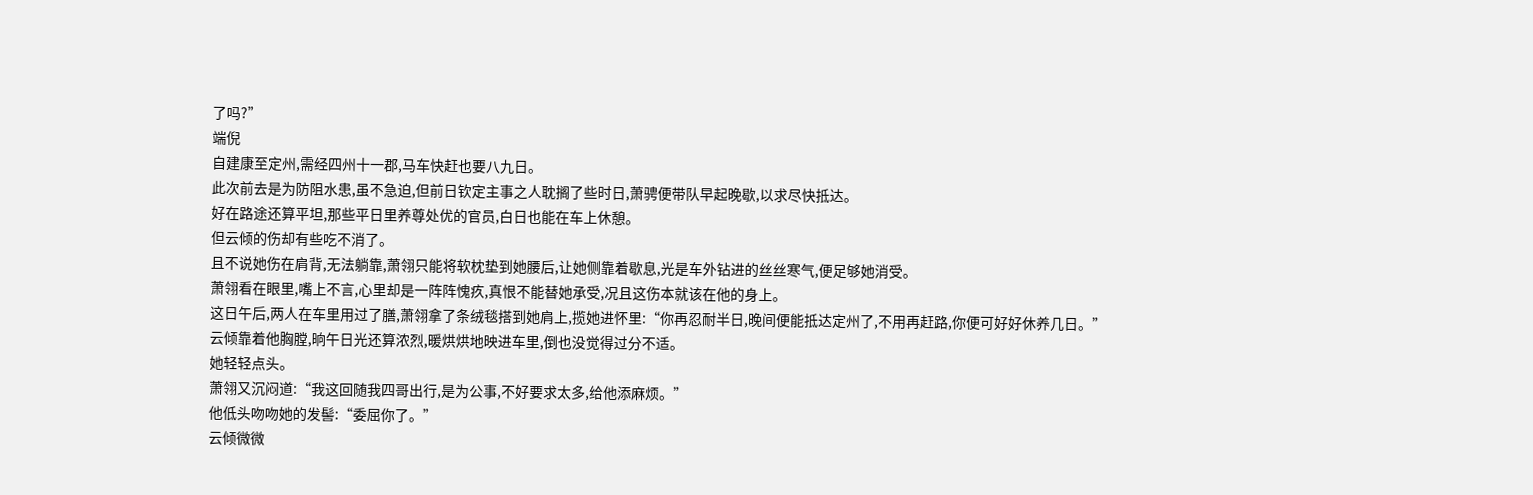了吗?”
端倪
自建康至定州,需经四州十一郡,马车快赶也要八九日。
此次前去是为防阻水患,虽不急迫,但前日钦定主事之人耽搁了些时日,萧骋便带队早起晚歇,以求尽快抵达。
好在路途还算平坦,那些平日里养尊处优的官员,白日也能在车上休憩。
但云倾的伤却有些吃不消了。
且不说她伤在肩背,无法躺靠,萧翎只能将软枕垫到她腰后,让她侧靠着歇息,光是车外钻进的丝丝寒气,便足够她消受。
萧翎看在眼里,嘴上不言,心里却是一阵阵愧疚,真恨不能替她承受,况且这伤本就该在他的身上。
这日午后,两人在车里用过了膳,萧翎拿了条绒毯搭到她肩上,揽她进怀里:“你再忍耐半日,晚间便能抵达定州了,不用再赶路,你便可好好休养几日。”
云倾靠着他胸膛,晌午日光还算浓烈,暖烘烘地映进车里,倒也没觉得过分不适。
她轻轻点头。
萧翎又沉闷道:“我这回随我四哥出行,是为公事,不好要求太多,给他添麻烦。”
他低头吻吻她的发髻:“委屈你了。”
云倾微微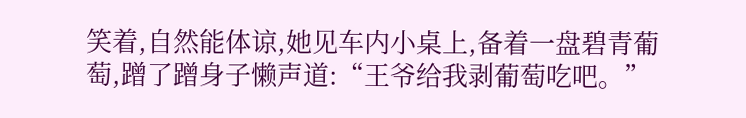笑着,自然能体谅,她见车内小桌上,备着一盘碧青葡萄,蹭了蹭身子懒声道:“王爷给我剥葡萄吃吧。”